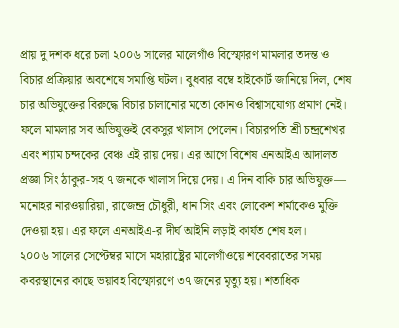প্রায় দু দশক ধরে চলা ২০০৬ সালের মালেগাঁও বিস্ফোরণ মামলার তদন্ত ও বিচার প্রক্রিয়ার অবশেষে সমাপ্তি ঘটল। বুধবার বম্বে হাইকোর্ট জানিয়ে দিল, শেষ চার অভিযুক্তের বিরুদ্ধে বিচার চালানোর মতো কোনও বিশ্বাসযোগ্য প্রমাণ নেই।
ফলে মামলার সব অভিযুক্তই বেকসুর খালাস পেলেন। বিচারপতি শ্রী চন্দ্রশেখর এবং শ্যাম চন্দকের বেঞ্চ এই রায় দেয়। এর আগে বিশেষ এনআইএ আদালত প্রজ্ঞা সিং ঠাকুর-সহ ৭ জনকে খালাস দিয়ে দেয়। এ দিন বাকি চার অভিযুক্ত— মনোহর নারওয়ারিয়া, রাজেন্দ্র চৌধুরী, ধান সিং এবং লোকেশ শর্মাকেও মুক্তি দেওয়া হয়। এর ফলে এনআইএ-র দীর্ঘ আইনি লড়াই কার্যত শেষ হল।
২০০৬ সালের সেপ্টেম্বর মাসে মহারাষ্ট্রের মালেগাঁওয়ে শবেবরাতের সময় কবরস্থানের কাছে ভয়াবহ বিস্ফোরণে ৩৭ জনের মৃত্যু হয়। শতাধিক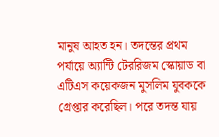মানুষ আহত হন। তদন্তের প্রথম পর্যায়ে অ্যান্টি টেররিজম স্কোয়াড বা এটিএস কয়েকজন মুসলিম যুবককে গ্রেপ্তার করেছিল। পরে তদন্ত যায়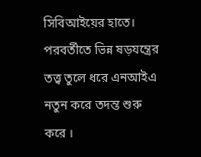সিবিআইয়ের হাতে। পরবর্তীতে ভিন্ন ষড়যন্ত্রের তত্ত্ব তুলে ধরে এনআইএ নতুন করে তদন্ত শুরু করে ।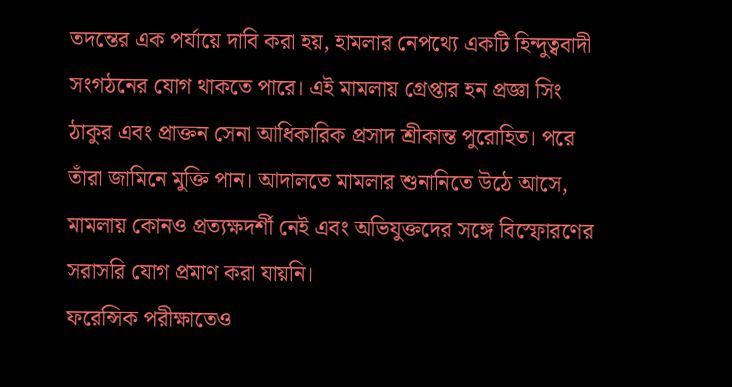তদন্তের এক পর্যায়ে দাবি করা হয়, হামলার নেপথ্যে একটি হিন্দুত্ববাদী সংগঠনের যোগ থাকতে পারে। এই মামলায় গ্রেপ্তার হন প্রজ্ঞা সিং ঠাকুর এবং প্রাক্তন সেনা আধিকারিক প্রসাদ শ্রীকান্ত পুরোহিত। পরে তাঁরা জামিনে মুক্তি পান। আদালতে মামলার শুনানিতে উঠে আসে, মামলায় কোনও প্রত্যক্ষদর্শী নেই এবং অভিযুক্তদের সঙ্গে বিস্ফোরণের সরাসরি যোগ প্রমাণ করা যায়নি।
ফরেন্সিক পরীক্ষাতেও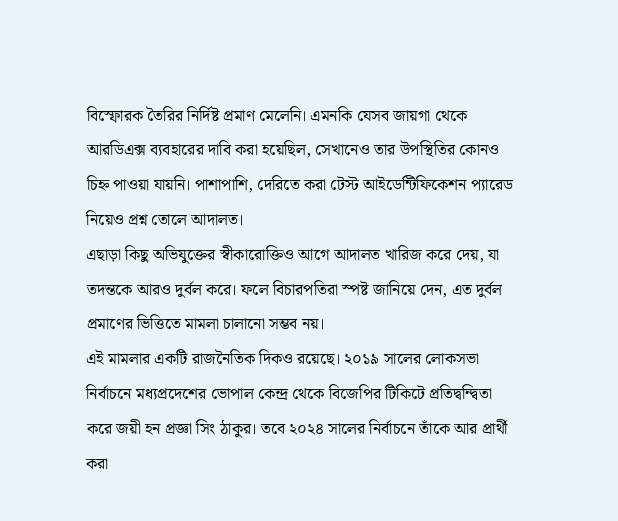বিস্ফোরক তৈরির নির্দিষ্ট প্রমাণ মেলেনি। এমনকি যেসব জায়গা থেকে আরডিএক্স ব্যবহারের দাবি করা হয়েছিল, সেখানেও তার উপস্থিতির কোনও চিহ্ন পাওয়া যায়নি। পাশাপাশি, দেরিতে করা টেস্ট আইডেন্টিফিকেশন প্যারেড নিয়েও প্রশ্ন তোলে আদালত।
এছাড়া কিছু অভিযুক্তের স্বীকারোক্তিও আগে আদালত খারিজ করে দেয়, যা তদন্তকে আরও দুর্বল করে। ফলে বিচারপতিরা স্পষ্ট জানিয়ে দেন, এত দুর্বল প্রমাণের ভিত্তিতে মামলা চালানো সম্ভব নয়।
এই মামলার একটি রাজনৈতিক দিকও রয়েছে। ২০১৯ সালের লোকসভা নির্বাচনে মধ্যপ্রদেশের ভোপাল কেন্দ্র থেকে বিজেপির টিকিটে প্রতিদ্বন্দ্বিতা করে জয়ী হন প্রজ্ঞা সিং ঠাকুর। তবে ২০২৪ সালের নির্বাচনে তাঁকে আর প্রার্থী করা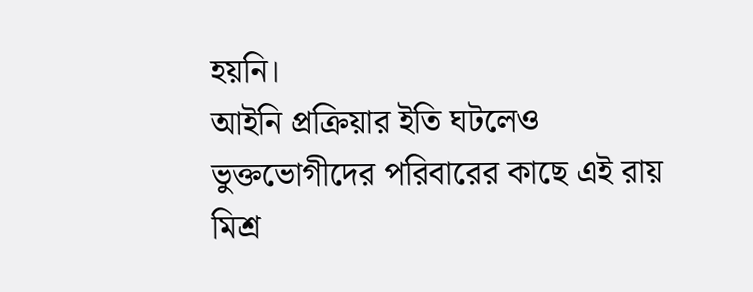হয়নি।
আইনি প্রক্রিয়ার ইতি ঘটলেও ভুক্তভোগীদের পরিবারের কাছে এই রায় মিশ্র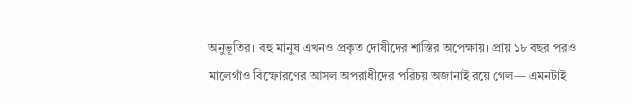অনুভূতির। বহু মানুষ এখনও প্রকৃত দোষীদের শাস্তির অপেক্ষায়। প্রায় ১৮ বছর পরও মালেগাঁও বিস্ফোরণের আসল অপরাধীদের পরিচয় অজানাই রয়ে গেল— এমনটাই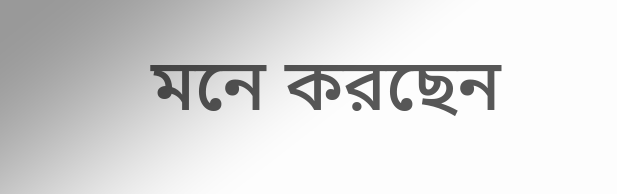মনে করছেন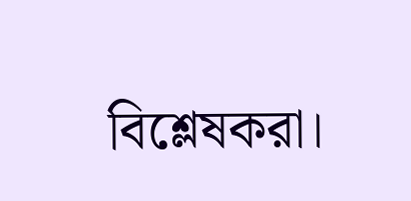বিশ্লেষকরা।